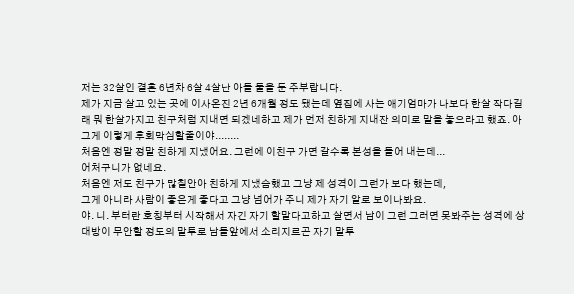저는 32살인 결혼 6년차 6살 4살난 아들 둘을 둔 주부랍니다.
제가 지금 살고 있는 곳에 이사온진 2년 6개월 정도 됐는데 옆집에 사는 애기엄마가 나보다 한살 작다길래 뭐 한살가지고 친구처럼 지내면 되겠네하고 제가 먼저 친하게 지내잔 의미로 말을 놓으라고 했죠. 아 그게 이렇게 후회막심할줄이야........
처음엔 정말 정말 친하게 지냈어요. 그런에 이친구 가면 갈수록 본성을 들어 내는데...
어처구니가 없네요.
처음엔 저도 친구가 많칠안아 친하게 지냈슴했고 그냥 제 성격이 그런가 보다 했는데,
그게 아니라 사람이 좋은게 좋다고 그냥 넘어가 주니 제가 자기 알로 보이나봐요.
야. 니. 부터란 호칭부터 시작해서 자긴 자기 할말다고하고 살면서 남이 그런 그러면 못봐주는 성격에 상대방이 무안할 정도의 말투로 남들앞에서 소리지르곤 자기 말투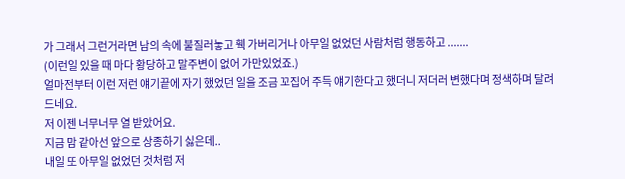가 그래서 그런거라면 남의 속에 불질러놓고 훽 가버리거나 아무일 없었던 사람처럼 행동하고 .......
(이런일 있을 때 마다 황당하고 말주변이 없어 가만있었죠.)
얼마전부터 이런 저런 얘기끝에 자기 했었던 일을 조금 꼬집어 주득 얘기한다고 했더니 저더러 변했다며 정색하며 달려드네요.
저 이젠 너무너무 열 받았어요.
지금 맘 같아선 앞으로 상종하기 싫은데..
내일 또 아무일 없었던 것처럼 저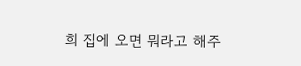희 집에 오면 뭐라고 해주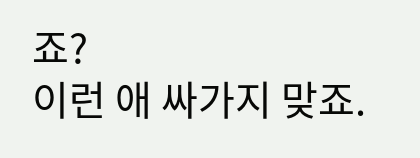죠?
이런 애 싸가지 맞죠.